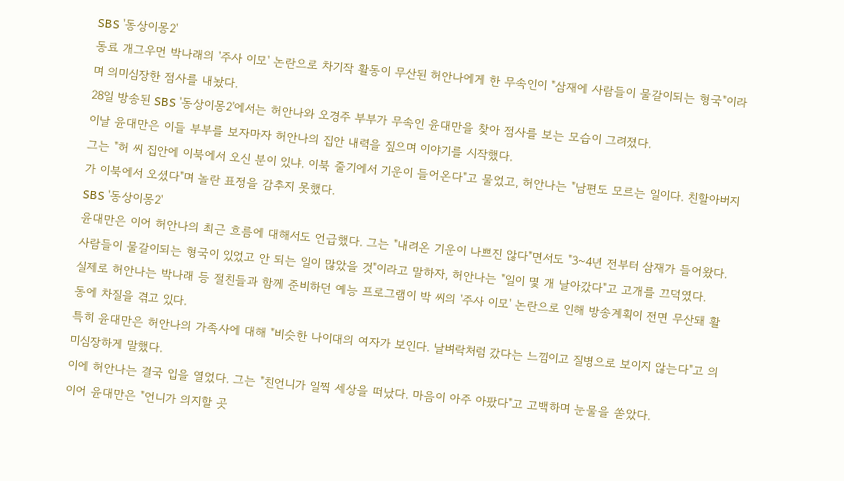SBS '동상이몽2'
동료 개그우먼 박나래의 '주사 이모' 논란으로 차기작 활동이 무산된 허안나에게 한 무속인이 "삼재에 사람들이 물갈이되는 형국"이라며 의미심장한 점사를 내놨다.
28일 방송된 SBS '동상이몽2'에서는 허안나와 오경주 부부가 무속인 윤대만을 찾아 점사를 보는 모습이 그려졌다.
이날 윤대만은 이들 부부를 보자마자 허안나의 집안 내력을 짚으며 이야기를 시작했다.
그는 "허 씨 집안에 이북에서 오신 분이 있냐. 이북 줄기에서 기운이 들어온다"고 물었고, 허안나는 "남편도 모르는 일이다. 친할아버지가 이북에서 오셨다"며 놀란 표정을 감추지 못했다.
SBS '동상이몽2'
윤대만은 이어 허안나의 최근 흐름에 대해서도 언급했다. 그는 "내려온 기운이 나쁘진 않다"면서도 "3~4년 전부터 삼재가 들어왔다. 사람들이 물갈이되는 형국이 있었고 안 되는 일이 많았을 것"이라고 말하자, 허안나는 "일이 몇 개 날아갔다"고 고개를 끄덕였다.
실제로 허안나는 박나래 등 절친들과 함께 준비하던 예능 프로그램이 박 씨의 '주사 이모' 논란으로 인해 방송계획이 전면 무산돼 활동에 차질을 겪고 있다.
특히 윤대만은 허안나의 가족사에 대해 "비슷한 나이대의 여자가 보인다. 날벼락처럼 갔다는 느낌이고 질병으로 보이지 않는다"고 의미심장하게 말했다.
이에 허안나는 결국 입을 열었다. 그는 "친언니가 일찍 세상을 떠났다. 마음이 아주 아팠다"고 고백하며 눈물을 쏟았다.
이어 윤대만은 "언니가 의지할 곳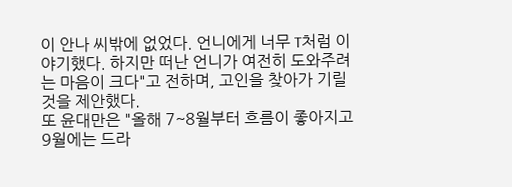이 안나 씨밖에 없었다. 언니에게 너무 T처럼 이야기했다. 하지만 떠난 언니가 여전히 도와주려는 마음이 크다"고 전하며, 고인을 찾아가 기릴 것을 제안했다.
또 윤대만은 "올해 7~8월부터 흐름이 좋아지고 9월에는 드라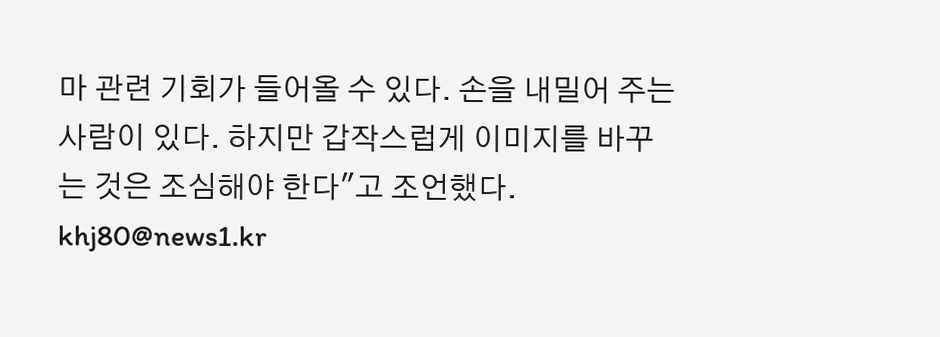마 관련 기회가 들어올 수 있다. 손을 내밀어 주는 사람이 있다. 하지만 갑작스럽게 이미지를 바꾸는 것은 조심해야 한다"고 조언했다.
khj80@news1.kr